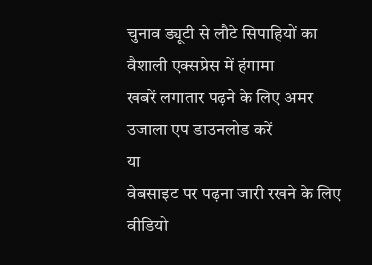चुनाव ड्यूटी से लौटे सिपाहियों का वैशाली एक्सप्रेस में हंगामा
खबरें लगातार पढ़ने के लिए अमर उजाला एप डाउनलोड करें
या
वेबसाइट पर पढ़ना जारी रखने के लिए वीडियो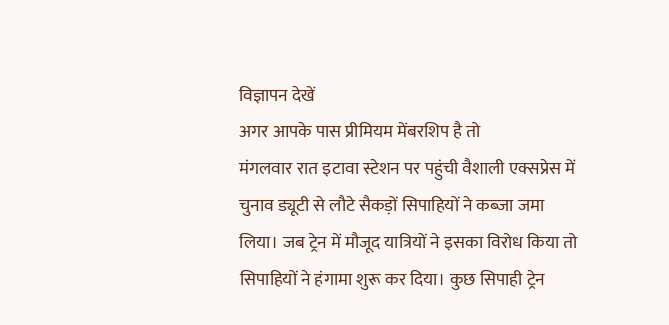विज्ञापन देखें
अगर आपके पास प्रीमियम मेंबरशिप है तो
मंगलवार रात इटावा स्टेशन पर पहुंची वैशाली एक्सप्रेस में चुनाव ड्यूटी से लौटे सैकड़ों सिपाहियों ने कब्जा जमा लिया। जब ट्रेन में मौजूद यात्रियों ने इसका विरोध किया तो सिपाहियों ने हंगामा शुरू कर दिया। कुछ सिपाही ट्रेन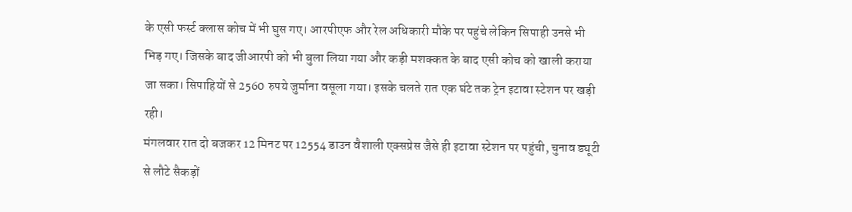के एसी फर्स्ट क्लास कोच में भी घुस गए। आरपीएफ और रेल अधिकारी मौके पर पहुंचे लेकिन सिपाही उनसे भी भिड़ गए। जिसके बाद जीआरपी को भी बुला लिया गया और कड़ी मशक्कत के बाद एसी कोच को खाली कराया जा सका। सिपाहियों से 2560 रुपये जुर्माना वसूला गया। इसके चलते रात एक घंटे तक ट्रेन इटावा स्टेशन पर खड़ी रही।
मंगलवार रात दो बजकर 12 मिनट पर 12554 डाउन वैशाली एक्सप्रेस जैसे ही इटावा स्टेशन पर पहुंची, चुनाव ड्यूटी से लौटे सैकड़ों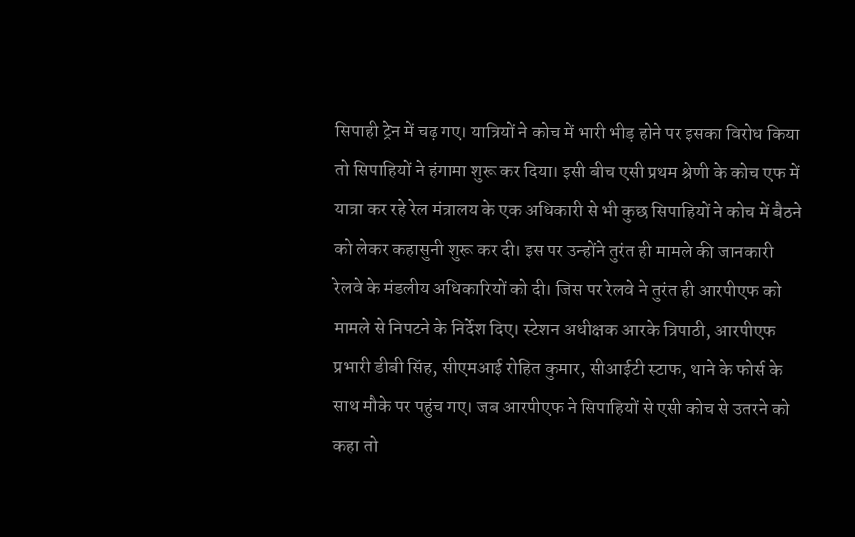सिपाही ट्रेन में चढ़ गए। यात्रियों ने कोच में भारी भीड़ होने पर इसका विरोध किया तो सिपाहियों ने हंगामा शुरू कर दिया। इसी बीच एसी प्रथम श्रेणी के कोच एफ में यात्रा कर रहे रेल मंत्रालय के एक अधिकारी से भी कुछ सिपाहियों ने कोच में बैठने को लेकर कहासुनी शुरू कर दी। इस पर उन्होंने तुरंत ही मामले की जानकारी रेलवे के मंडलीय अधिकारियों को दी। जिस पर रेलवे ने तुरंत ही आरपीएफ को मामले से निपटने के निर्देश दिए। स्टेशन अधीक्षक आरके त्रिपाठी, आरपीएफ प्रभारी डीबी सिंह, सीएमआई रोहित कुमार, सीआईटी स्टाफ, थाने के फोर्स के साथ मौके पर पहुंच गए। जब आरपीएफ ने सिपाहियों से एसी कोच से उतरने को कहा तो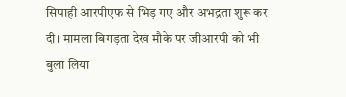सिपाही आरपीएफ से भिड़ गए और अभद्रता शुरू कर दी। मामला बिगड़ता देख मौके पर जीआरपी को भी बुला लिया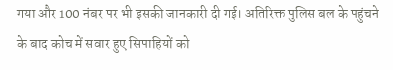गया और 100 नंबर पर भी इसकी जानकारी दी गई। अतिरिक्त पुलिस बल के पहुंचने के बाद कोच में सवार हुए सिपाहियों को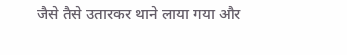जैसे तैसे उतारकर थाने लाया गया और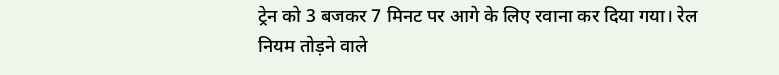ट्रेन को 3 बजकर 7 मिनट पर आगे के लिए रवाना कर दिया गया। रेल नियम तोड़ने वाले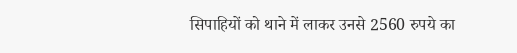सिपाहियों को थाने में लाकर उनसे 2560 रुपये का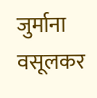जुर्माना वसूलकर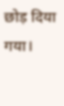छोड़ दिया गया।